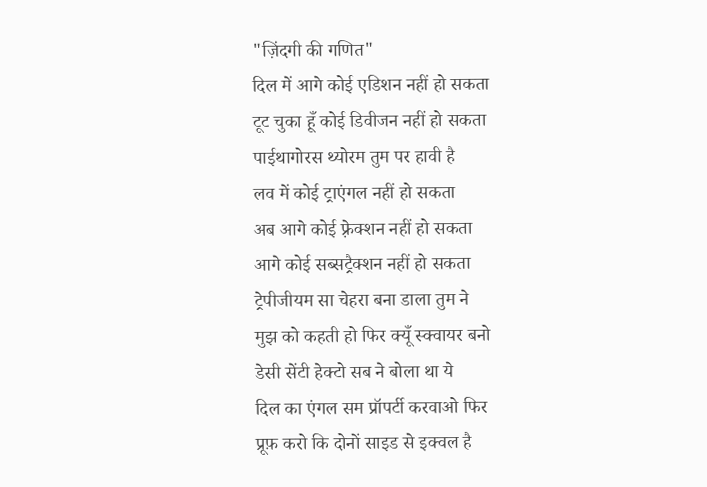"ज़िंदगी की गणित"
दिल में आगे कोई एडिशन नहीं हो सकता
टूट चुका हूँ कोई डिवीजन नहीं हो सकता
पाईथागोरस थ्योरम तुम पर हावी है
लव में कोई ट्राएंगल नहीं हो सकता
अब आगे कोई फ़्रेक्शन नहीं हो सकता
आगे कोई सब्सट्रैक्शन नहीं हो सकता
ट्रेपीजीयम सा चेहरा बना डाला तुम ने
मुझ को कहती हो फिर क्यूँ स्क्वायर बनो
डेसी सेंटी हेक्टो सब ने बोला था ये
दिल का एंगल सम प्रॉपर्टी करवाओ फिर
प्रूफ़ करो कि दोनों साइड से इक्वल है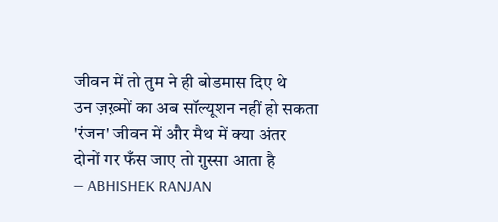जीवन में तो तुम ने ही बोडमास दिए थे
उन ज़ख़्मों का अब सॉल्यूशन नहीं हो सकता
'रंजन' जीवन में और मैथ में क्या अंतर
दोनों गर फँस जाए तो ग़ुस्सा आता है
— ABHISHEK RANJAN